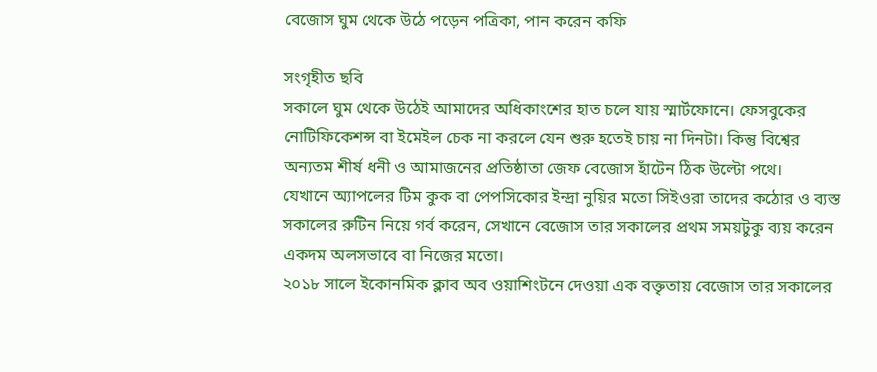বেজোস ঘুম থেকে উঠে পড়েন পত্রিকা, পান করেন কফি

সংগৃহীত ছবি
সকালে ঘুম থেকে উঠেই আমাদের অধিকাংশের হাত চলে যায় স্মার্টফোনে। ফেসবুকের নোটিফিকেশন্স বা ইমেইল চেক না করলে যেন শুরু হতেই চায় না দিনটা। কিন্তু বিশ্বের অন্যতম শীর্ষ ধনী ও আমাজনের প্রতিষ্ঠাতা জেফ বেজোস হাঁটেন ঠিক উল্টো পথে।
যেখানে অ্যাপলের টিম কুক বা পেপসিকোর ইন্দ্রা নুয়ির মতো সিইওরা তাদের কঠোর ও ব্যস্ত সকালের রুটিন নিয়ে গর্ব করেন, সেখানে বেজোস তার সকালের প্রথম সময়টুকু ব্যয় করেন একদম অলসভাবে বা নিজের মতো।
২০১৮ সালে ইকোনমিক ক্লাব অব ওয়াশিংটনে দেওয়া এক বক্তৃতায় বেজোস তার সকালের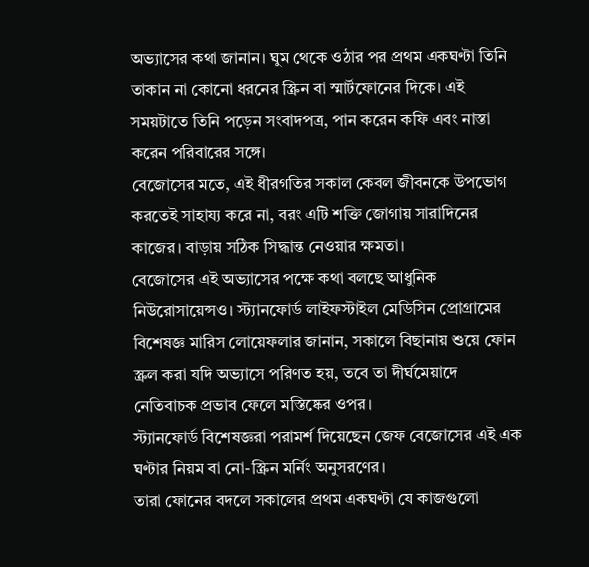অভ্যাসের কথা জানান। ঘুম থেকে ওঠার পর প্রথম একঘণ্টা তিনি তাকান না কোনো ধরনের স্ক্রিন বা স্মার্টফোনের দিকে। এই সময়টাতে তিনি পড়েন সংবাদপত্র, পান করেন কফি এবং নাস্তা করেন পরিবারের সঙ্গে।
বেজোসের মতে, এই ধীরগতির সকাল কেবল জীবনকে উপভোগ করতেই সাহায্য করে না, বরং এটি শক্তি জোগায় সারাদিনের কাজের। বাড়ায় সঠিক সিদ্ধান্ত নেওয়ার ক্ষমতা।
বেজোসের এই অভ্যাসের পক্ষে কথা বলছে আধুনিক নিউরোসায়েন্সও। স্ট্যানফোর্ড লাইফস্টাইল মেডিসিন প্রোগ্রামের বিশেষজ্ঞ মারিস লোয়েফলার জানান, সকালে বিছানায় শুয়ে ফোন স্ক্রল করা যদি অভ্যাসে পরিণত হয়, তবে তা দীর্ঘমেয়াদে নেতিবাচক প্রভাব ফেলে মস্তিষ্কের ওপর।
স্ট্যানফোর্ড বিশেষজ্ঞরা পরামর্শ দিয়েছেন জেফ বেজোসের এই এক ঘণ্টার নিয়ম বা নো-স্ক্রিন মর্নিং অনুসরণের।
তারা ফোনের বদলে সকালের প্রথম একঘণ্টা যে কাজগুলো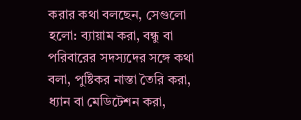করার কথা বলছেন, সেগুলো হলো: ব্যায়াম করা, বন্ধু বা পরিবারের সদস্যদের সঙ্গে কথা বলা, পুষ্টিকর নাস্তা তৈরি করা, ধ্যান বা মেডিটেশন করা,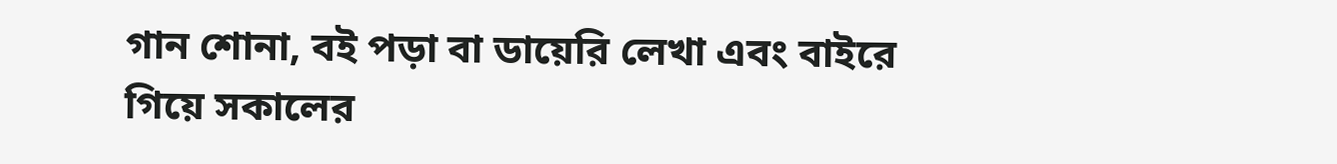গান শোনা, বই পড়া বা ডায়েরি লেখা এবং বাইরে গিয়ে সকালের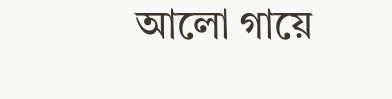আলো গায়ে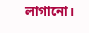লাগানো।